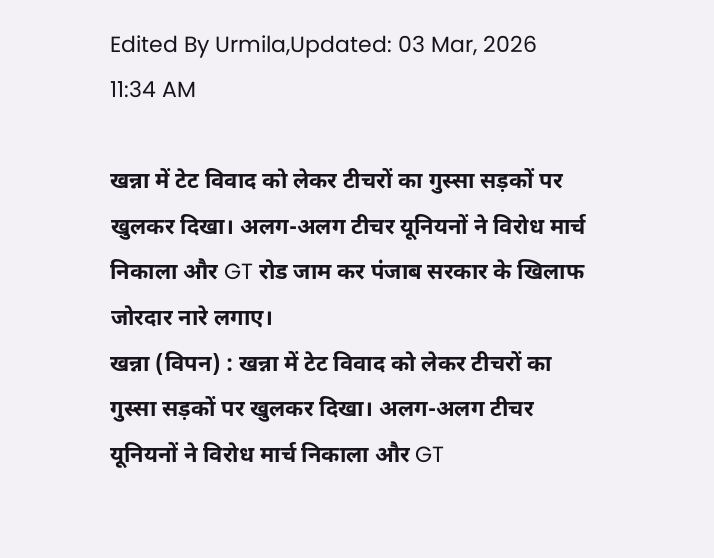Edited By Urmila,Updated: 03 Mar, 2026 11:34 AM

खन्ना में टेट विवाद को लेकर टीचरों का गुस्सा सड़कों पर खुलकर दिखा। अलग-अलग टीचर यूनियनों ने विरोध मार्च निकाला और GT रोड जाम कर पंजाब सरकार के खिलाफ जोरदार नारे लगाए।
खन्ना (विपन) : खन्ना में टेट विवाद को लेकर टीचरों का गुस्सा सड़कों पर खुलकर दिखा। अलग-अलग टीचर यूनियनों ने विरोध मार्च निकाला और GT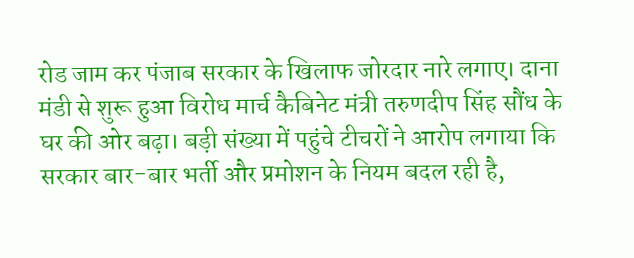रोड जाम कर पंजाब सरकार के खिलाफ जोरदार नारे लगाए। दाना मंडी से शुरू हुआ विरोध मार्च कैबिनेट मंत्री तरुणदीप सिंह सौंध के घर की ओर बढ़ा। बड़ी संख्या में पहुंचे टीचरों ने आरोप लगाया कि सरकार बार-बार भर्ती और प्रमोशन के नियम बदल रही है,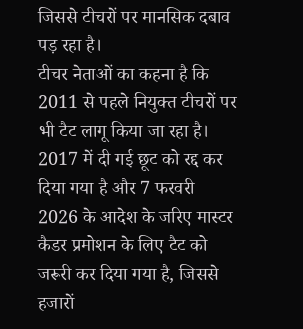जिससे टीचरों पर मानसिक दबाव पड़ रहा है।
टीचर नेताओं का कहना है कि 2011 से पहले नियुक्त टीचरों पर भी टैट लागू किया जा रहा है। 2017 में दी गई छूट को रद्द कर दिया गया है और 7 फरवरी 2026 के आदेश के जरिए मास्टर कैडर प्रमोशन के लिए टैट को जरूरी कर दिया गया है, जिससे हजारों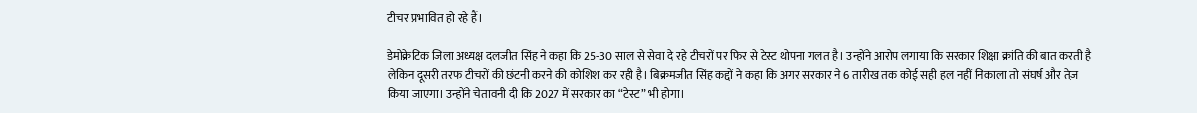टीचर प्रभावित हो रहे हैं।

डेमोक्रेटिक जिला अध्यक्ष दलजीत सिंह ने कहा कि 25-30 साल से सेवा दे रहे टीचरों पर फिर से टेस्ट थोपना गलत है। उन्होंने आरोप लगाया कि सरकार शिक्षा क्रांति की बात करती है लेकिन दूसरी तरफ टीचरों की छंटनी करने की कोशिश कर रही है। बिक्रमजीत सिंह कद्दों ने कहा कि अगर सरकार ने 6 तारीख तक कोई सही हल नहीं निकाला तो संघर्ष और तेज़ किया जाएगा। उन्होंने चेतावनी दी कि 2027 में सरकार का “टेस्ट” भी होगा।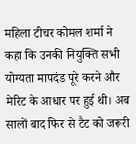महिला टीचर कोमल शर्मा ने कहा कि उनकी नियुक्ति सभी योग्यता मापदंड पूरे करने और मेरिट के आधार पर हुई थी। अब सालों बाद फिर से टैट को जरूरी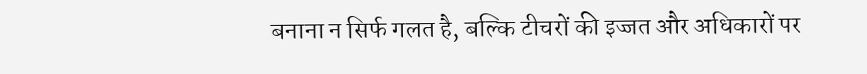बनाना न सिर्फ गलत है, बल्कि टीचरों की इज्जत और अधिकारों पर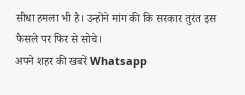सीधा हमला भी है। उन्होंने मांग की कि सरकार तुरंत इस फैसले पर फिर से सोचे।
अपने शहर की खबरें Whatsapp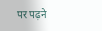पर पढ़ने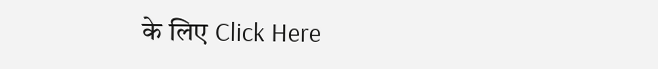के लिए Click Here